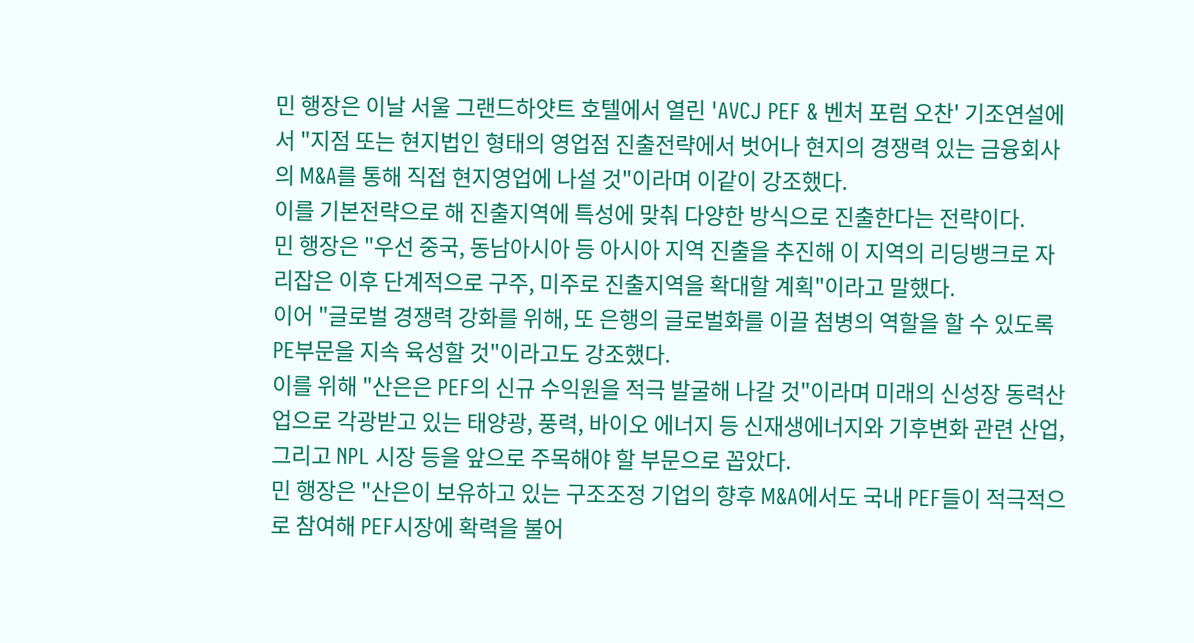민 행장은 이날 서울 그랜드하얏트 호텔에서 열린 'AVCJ PEF & 벤처 포럼 오찬' 기조연설에서 "지점 또는 현지법인 형태의 영업점 진출전략에서 벗어나 현지의 경쟁력 있는 금융회사의 M&A를 통해 직접 현지영업에 나설 것"이라며 이같이 강조했다.
이를 기본전략으로 해 진출지역에 특성에 맞춰 다양한 방식으로 진출한다는 전략이다.
민 행장은 "우선 중국, 동남아시아 등 아시아 지역 진출을 추진해 이 지역의 리딩뱅크로 자리잡은 이후 단계적으로 구주, 미주로 진출지역을 확대할 계획"이라고 말했다.
이어 "글로벌 경쟁력 강화를 위해, 또 은행의 글로벌화를 이끌 첨병의 역할을 할 수 있도록 PE부문을 지속 육성할 것"이라고도 강조했다.
이를 위해 "산은은 PEF의 신규 수익원을 적극 발굴해 나갈 것"이라며 미래의 신성장 동력산업으로 각광받고 있는 태양광, 풍력, 바이오 에너지 등 신재생에너지와 기후변화 관련 산업, 그리고 NPL 시장 등을 앞으로 주목해야 할 부문으로 꼽았다.
민 행장은 "산은이 보유하고 있는 구조조정 기업의 향후 M&A에서도 국내 PEF들이 적극적으로 참여해 PEF시장에 확력을 불어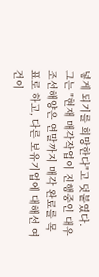넣게 되기를 희망한다"고 덧붙였다.
그는 "현재 매각작업이 진행중인 대우조선해양은 연말까지 매각 완료를 목표로 하고, 다른 보유기업에 대해선 여건이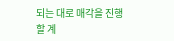되는 대로 매각을 진행할 계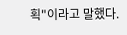획"이라고 말했다.